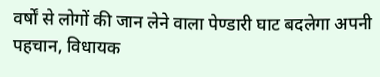वर्षों से लोगों की जान लेने वाला पेण्डारी घाट बदलेगा अपनी पहचान, विधायक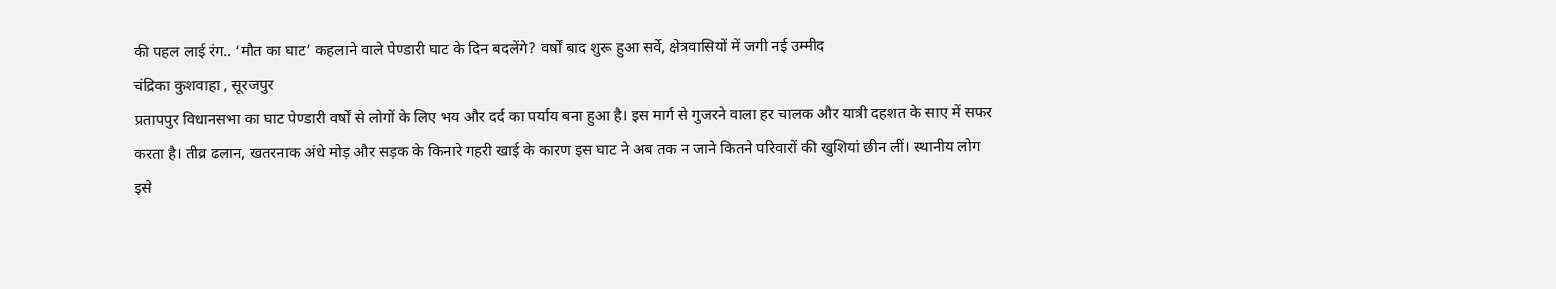की पहल लाई रंग.. ‘मौत का घाट’ कहलाने वाले पेण्डारी घाट के दिन बदलेंगे? वर्षों बाद शुरू हुआ सर्वे, क्षेत्रवासियों में जगी नई उम्मीद
चंद्रिका कुशवाहा , सूरजपुर
प्रतापपुर विधानसभा का घाट पेण्डारी वर्षों से लोगों के लिए भय और दर्द का पर्याय बना हुआ है। इस मार्ग से गुजरने वाला हर चालक और यात्री दहशत के साए में सफर करता है। तीव्र ढलान, खतरनाक अंधे मोड़ और सड़क के किनारे गहरी खाई के कारण इस घाट ने अब तक न जाने कितने परिवारों की खुशियां छीन लीं। स्थानीय लोग इसे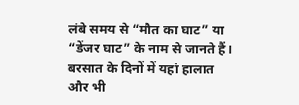लंबे समय से “मौत का घाट” या “डेंजर घाट” के नाम से जानते हैं।
बरसात के दिनों में यहां हालात और भी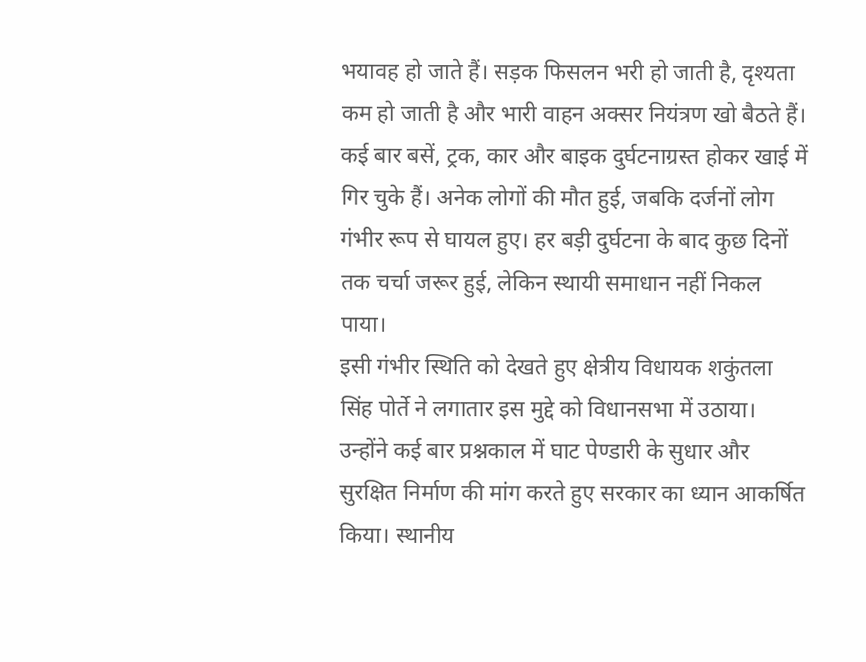भयावह हो जाते हैं। सड़क फिसलन भरी हो जाती है, दृश्यता कम हो जाती है और भारी वाहन अक्सर नियंत्रण खो बैठते हैं। कई बार बसें, ट्रक, कार और बाइक दुर्घटनाग्रस्त होकर खाई में गिर चुके हैं। अनेक लोगों की मौत हुई, जबकि दर्जनों लोग गंभीर रूप से घायल हुए। हर बड़ी दुर्घटना के बाद कुछ दिनों तक चर्चा जरूर हुई, लेकिन स्थायी समाधान नहीं निकल पाया।
इसी गंभीर स्थिति को देखते हुए क्षेत्रीय विधायक शकुंतला सिंह पोर्ते ने लगातार इस मुद्दे को विधानसभा में उठाया। उन्होंने कई बार प्रश्नकाल में घाट पेण्डारी के सुधार और सुरक्षित निर्माण की मांग करते हुए सरकार का ध्यान आकर्षित किया। स्थानीय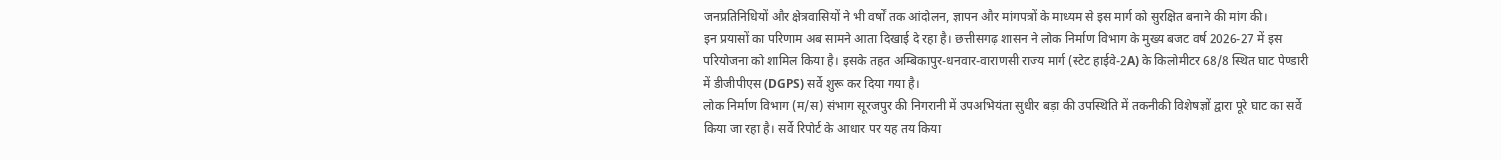जनप्रतिनिधियों और क्षेत्रवासियों ने भी वर्षों तक आंदोलन, ज्ञापन और मांगपत्रों के माध्यम से इस मार्ग को सुरक्षित बनाने की मांग की।
इन प्रयासों का परिणाम अब सामने आता दिखाई दे रहा है। छत्तीसगढ़ शासन ने लोक निर्माण विभाग के मुख्य बजट वर्ष 2026-27 में इस परियोजना को शामिल किया है। इसके तहत अम्बिकापुर-धनवार-वाराणसी राज्य मार्ग (स्टेट हाईवे-2A) के किलोमीटर 68/8 स्थित घाट पेण्डारी में डीजीपीएस (DGPS) सर्वे शुरू कर दिया गया है।
लोक निर्माण विभाग (म/स) संभाग सूरजपुर की निगरानी में उपअभियंता सुधीर बड़ा की उपस्थिति में तकनीकी विशेषज्ञों द्वारा पूरे घाट का सर्वे किया जा रहा है। सर्वे रिपोर्ट के आधार पर यह तय किया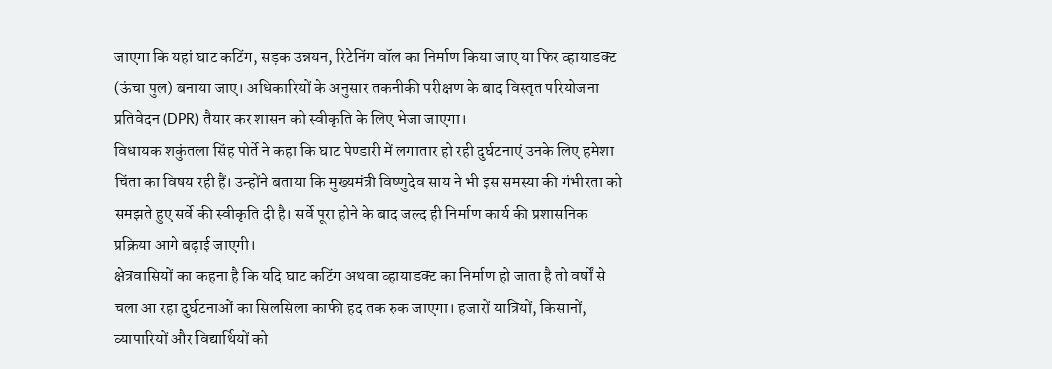जाएगा कि यहां घाट कटिंग, सड़क उन्नयन, रिटेनिंग वॉल का निर्माण किया जाए या फिर व्हायाडक्ट (ऊंचा पुल) बनाया जाए। अधिकारियों के अनुसार तकनीकी परीक्षण के बाद विस्तृत परियोजना प्रतिवेदन (DPR) तैयार कर शासन को स्वीकृति के लिए भेजा जाएगा।
विधायक शकुंतला सिंह पोर्ते ने कहा कि घाट पेण्डारी में लगातार हो रही दुर्घटनाएं उनके लिए हमेशा चिंता का विषय रही हैं। उन्होंने बताया कि मुख्यमंत्री विष्णुदेव साय ने भी इस समस्या की गंभीरता को समझते हुए सर्वे की स्वीकृति दी है। सर्वे पूरा होने के बाद जल्द ही निर्माण कार्य की प्रशासनिक प्रक्रिया आगे बढ़ाई जाएगी।
क्षेत्रवासियों का कहना है कि यदि घाट कटिंग अथवा व्हायाडक्ट का निर्माण हो जाता है तो वर्षों से चला आ रहा दुर्घटनाओं का सिलसिला काफी हद तक रुक जाएगा। हजारों यात्रियों, किसानों, व्यापारियों और विद्यार्थियों को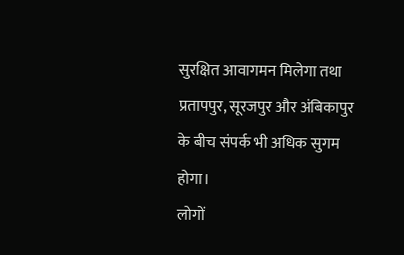सुरक्षित आवागमन मिलेगा तथा प्रतापपुर, सूरजपुर और अंबिकापुर के बीच संपर्क भी अधिक सुगम होगा।
लोगों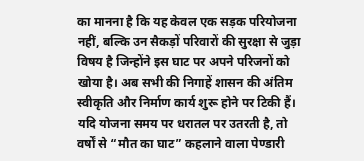का मानना है कि यह केवल एक सड़क परियोजना नहीं, बल्कि उन सैकड़ों परिवारों की सुरक्षा से जुड़ा विषय है जिन्होंने इस घाट पर अपने परिजनों को खोया है। अब सभी की निगाहें शासन की अंतिम स्वीकृति और निर्माण कार्य शुरू होने पर टिकी हैं। यदि योजना समय पर धरातल पर उतरती है, तो वर्षों से “मौत का घाट” कहलाने वाला पेण्डारी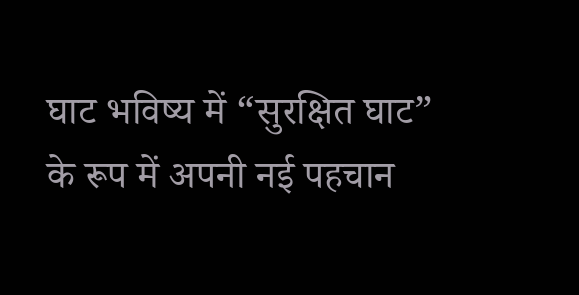घाट भविष्य में “सुरक्षित घाट” के रूप में अपनी नई पहचान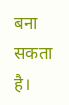बना सकता है।